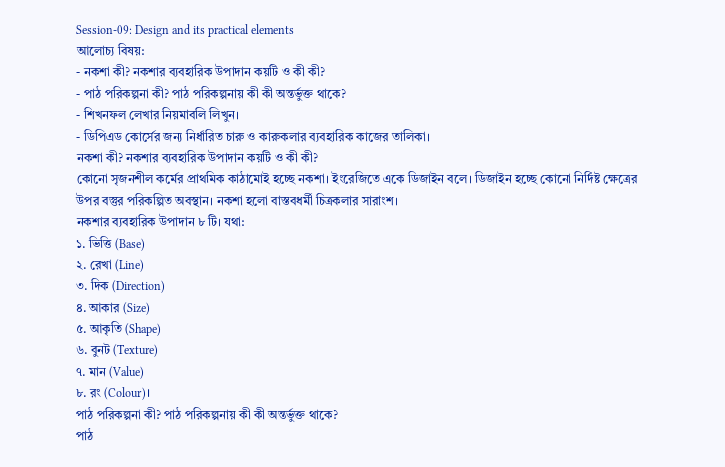Session-09: Design and its practical elements
আলোচ্য বিষয়:
- নকশা কী? নকশার ব্যবহারিক উপাদান কয়টি ও কী কী?
- পাঠ পরিকল্পনা কী? পাঠ পরিকল্পনায় কী কী অন্তর্ভুক্ত থাকে?
- শিখনফল লেখার নিয়মাবলি লিখুন।
- ডিপিএড কোর্সের জন্য নির্ধারিত চারু ও কারুকলার ব্যবহারিক কাজের তালিকা।
নকশা কী? নকশার ব্যবহারিক উপাদান কয়টি ও কী কী?
কোনো সৃজনশীল কর্মের প্রাথমিক কাঠামোই হচ্ছে নকশা। ইংরেজিতে একে ডিজাইন বলে। ডিজাইন হচ্ছে কোনো নির্দিষ্ট ক্ষেত্রের উপর বস্তুর পরিকল্পিত অবস্থান। নকশা হলো বাস্তবধর্মী চিত্রকলার সারাংশ।
নকশার ব্যবহারিক উপাদান ৮ টি। যথা:
১. ভিত্তি (Base)
২. রেখা (Line)
৩. দিক (Direction)
৪. আকার (Size)
৫. আকৃতি (Shape)
৬. বুনট (Texture)
৭. মান (Value)
৮. রং (Colour)।
পাঠ পরিকল্পনা কী? পাঠ পরিকল্পনায় কী কী অন্তর্ভুক্ত থাকে?
পাঠ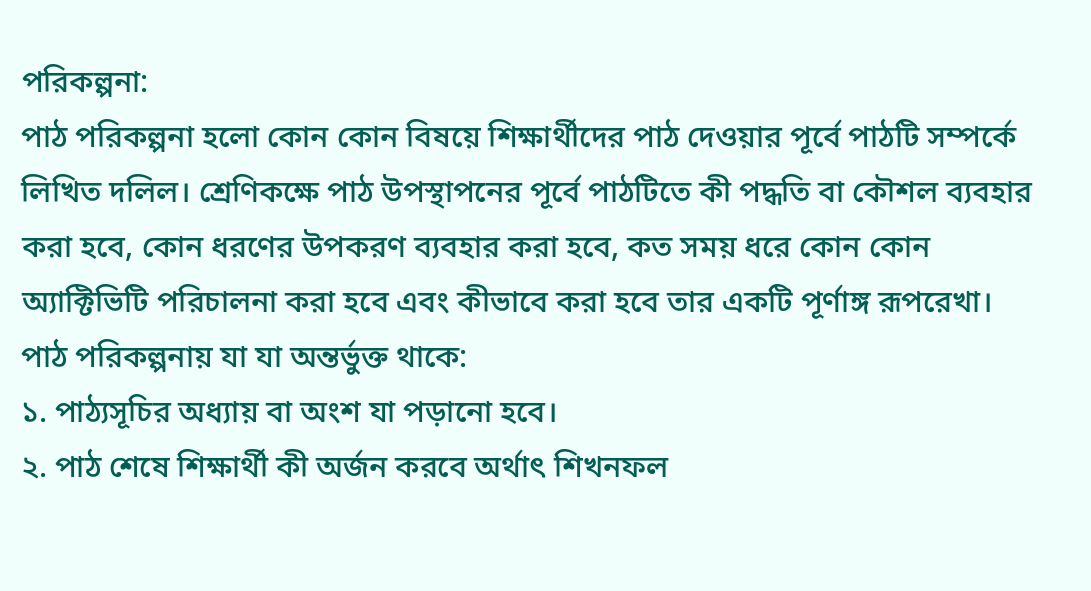পরিকল্পনা:
পাঠ পরিকল্পনা হলো কোন কোন বিষয়ে শিক্ষার্থীদের পাঠ দেওয়ার পূর্বে পাঠটি সম্পর্কে লিখিত দলিল। শ্রেণিকক্ষে পাঠ উপস্থাপনের পূর্বে পাঠটিতে কী পদ্ধতি বা কৌশল ব্যবহার করা হবে, কোন ধরণের উপকরণ ব্যবহার করা হবে, কত সময় ধরে কোন কোন অ্যাক্টিভিটি পরিচালনা করা হবে এবং কীভাবে করা হবে তার একটি পূর্ণাঙ্গ রূপরেখা।
পাঠ পরিকল্পনায় যা যা অন্তর্ভুক্ত থাকে:
১. পাঠ্যসূচির অধ্যায় বা অংশ যা পড়ানো হবে।
২. পাঠ শেষে শিক্ষার্থী কী অর্জন করবে অর্থাৎ শিখনফল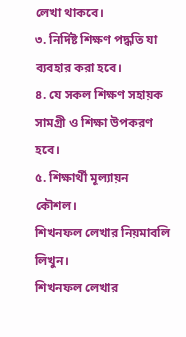লেখা থাকবে।
৩. নির্দিষ্ট শিক্ষণ পদ্ধতি যা ব্যবহার করা হবে।
৪. যে সকল শিক্ষণ সহায়ক সামগ্রী ও শিক্ষা উপকরণ হবে।
৫. শিক্ষার্থী মূল্যায়ন কৌশল।
শিখনফল লেখার নিয়মাবলি লিখুন।
শিখনফল লেখার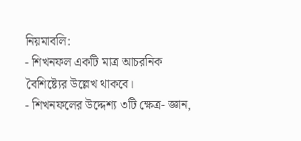নিয়মাবলি:
- শিখনফল একটি মাত্র আচরনিক বৈশিষ্ট্যের উল্লেখ থাকবে।
- শিখনফলের উদ্দেশ্য ৩টি ক্ষেত্র- জ্ঞান,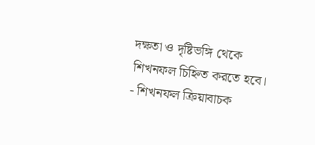দক্ষতা ও দৃষ্টিভঙ্গি থেকে শিখনফল চিহ্নিত করতে হবে।
- শিখনফল ক্রিয়াবাচক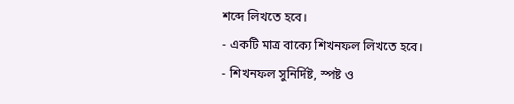শব্দে লিখতে হবে।
- একটি মাত্র বাক্যে শিখনফল লিখতে হবে।
- শিখনফল সুনির্দিষ্ট, স্পষ্ট ও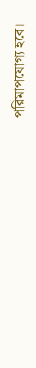পরিমাপযোগ্য হবে।